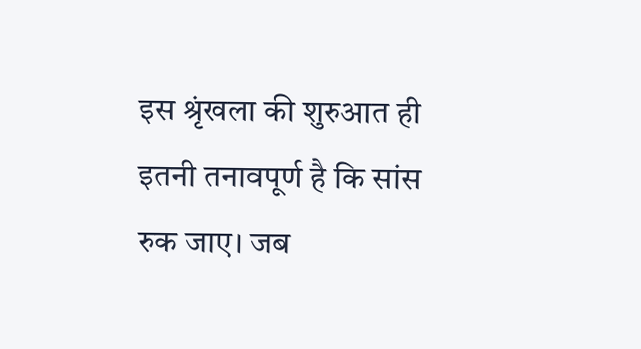इस श्रृंखला की शुरुआत ही इतनी तनावपूर्ण है कि सांस रुक जाए। जब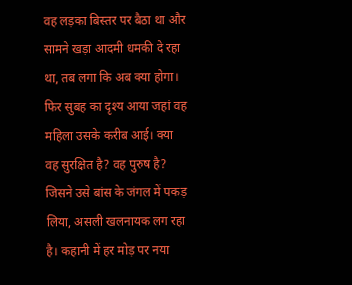वह लड़का बिस्तर पर बैठा था और सामने खड़ा आदमी धमकी दे रहा था, तब लगा कि अब क्या होगा। फिर सुबह का दृश्य आया जहां वह महिला उसके करीब आई। क्या वह सुरक्षित है? वह पुरुष है? जिसने उसे बांस के जंगल में पकड़ लिया, असली खलनायक लग रहा है। कहानी में हर मोड़ पर नया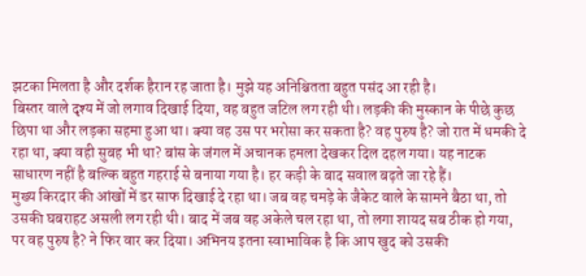झटका मिलता है और दर्शक हैरान रह जाता है। मुझे यह अनिश्चितता बहुत पसंद आ रही है।
बिस्तर वाले दृश्य में जो लगाव दिखाई दिया, वह बहुत जटिल लग रही थी। लड़की की मुस्कान के पीछे कुछ छिपा था और लड़का सहमा हुआ था। क्या वह उस पर भरोसा कर सकता है? वह पुरुष है? जो रात में धमकी दे रहा था, क्या वही सुबह भी था? बांस के जंगल में अचानक हमला देखकर दिल दहल गया। यह नाटक साधारण नहीं है बल्कि बहुत गहराई से बनाया गया है। हर कड़ी के बाद सवाल बढ़ते जा रहे हैं।
मुख्य किरदार की आंखों में डर साफ दिखाई दे रहा था। जब वह चमड़े के जैकेट वाले के सामने बैठा था, तो उसकी घबराहट असली लग रही थी। बाद में जब वह अकेले चल रहा था, तो लगा शायद सब ठीक हो गया, पर वह पुरुष है? ने फिर वार कर दिया। अभिनय इतना स्वाभाविक है कि आप खुद को उसकी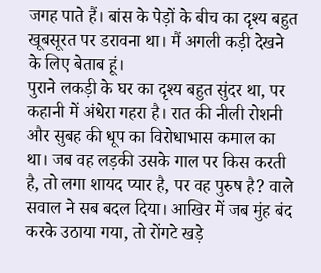जगह पाते हैं। बांस के पेड़ों के बीच का दृश्य बहुत खूबसूरत पर डरावना था। मैं अगली कड़ी देखने के लिए बेताब हूं।
पुराने लकड़ी के घर का दृश्य बहुत सुंदर था, पर कहानी में अंधेरा गहरा है। रात की नीली रोशनी और सुबह की धूप का विरोधाभास कमाल का था। जब वह लड़की उसके गाल पर किस करती है, तो लगा शायद प्यार है, पर वह पुरुष है? वाले सवाल ने सब बदल दिया। आखिर में जब मुंह बंद करके उठाया गया, तो रोंगटे खड़े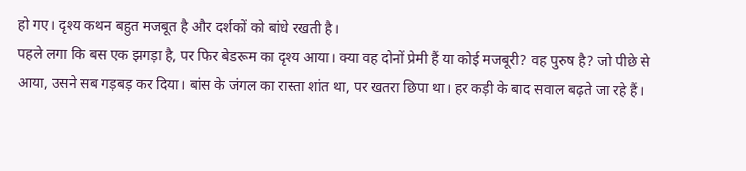हो गए। दृश्य कथन बहुत मजबूत है और दर्शकों को बांधे रखती है।
पहले लगा कि बस एक झगड़ा है, पर फिर बेडरूम का दृश्य आया। क्या वह दोनों प्रेमी हैं या कोई मजबूरी? वह पुरुष है? जो पीछे से आया, उसने सब गड़बड़ कर दिया। बांस के जंगल का रास्ता शांत था, पर खतरा छिपा था। हर कड़ी के बाद सवाल बढ़ते जा रहे हैं।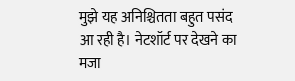मुझे यह अनिश्चितता बहुत पसंद आ रही है। नेटशॉर्ट पर देखने का मजा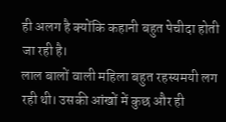ही अलग है क्योंकि कहानी बहुत पेचीदा होती जा रही है।
लाल बालों वाली महिला बहुत रहस्यमयी लग रही थी। उसकी आंखों में कुछ और ही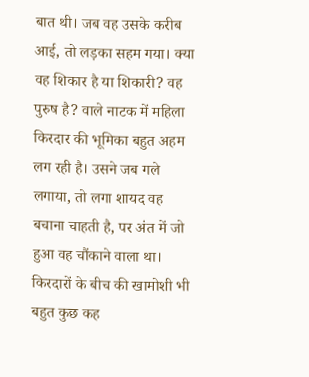बात थी। जब वह उसके करीब आई, तो लड़का सहम गया। क्या वह शिकार है या शिकारी? वह पुरुष है? वाले नाटक में महिला किरदार की भूमिका बहुत अहम लग रही है। उसने जब गले लगाया, तो लगा शायद वह बचाना चाहती है, पर अंत में जो हुआ वह चौंकाने वाला था। किरदारों के बीच की खामोशी भी बहुत कुछ कह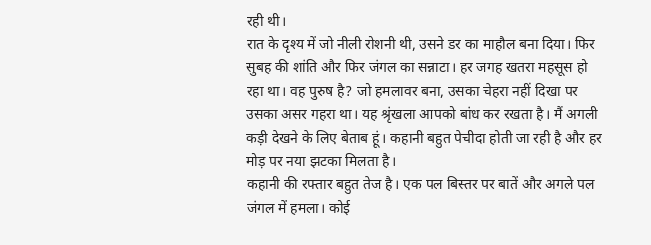रही थी।
रात के दृश्य में जो नीली रोशनी थी, उसने डर का माहौल बना दिया। फिर सुबह की शांति और फिर जंगल का सन्नाटा। हर जगह खतरा महसूस हो रहा था। वह पुरुष है? जो हमलावर बना, उसका चेहरा नहीं दिखा पर उसका असर गहरा था। यह श्रृंखला आपको बांध कर रखता है। मैं अगली कड़ी देखने के लिए बेताब हूं। कहानी बहुत पेचीदा होती जा रही है और हर मोड़ पर नया झटका मिलता है।
कहानी की रफ्तार बहुत तेज है। एक पल बिस्तर पर बातें और अगले पल जंगल में हमला। कोई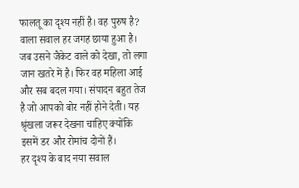फालतू का दृश्य नहीं है। वह पुरुष है? वाला सवाल हर जगह छाया हुआ है। जब उसने जैकेट वाले को देखा, तो लगा जान खतरे में है। फिर वह महिला आई और सब बदल गया। संपादन बहुत तेज है जो आपको बोर नहीं होने देती। यह श्रृंखला जरूर देखना चाहिए क्योंकि इसमें डर और रोमांच दोनों हैं।
हर दृश्य के बाद नया सवाल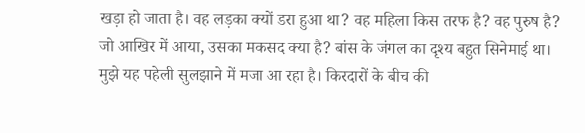खड़ा हो जाता है। वह लड़का क्यों डरा हुआ था? वह महिला किस तरफ है? वह पुरुष है? जो आखिर में आया, उसका मकसद क्या है? बांस के जंगल का दृश्य बहुत सिनेमाई था। मुझे यह पहेली सुलझाने में मजा आ रहा है। किरदारों के बीच की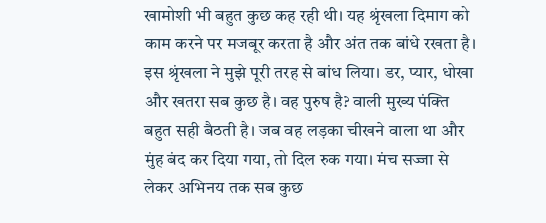खामोशी भी बहुत कुछ कह रही थी। यह श्रृंखला दिमाग को काम करने पर मजबूर करता है और अंत तक बांधे रखता है।
इस श्रृंखला ने मुझे पूरी तरह से बांध लिया। डर, प्यार, धोखा और खतरा सब कुछ है। वह पुरुष है? वाली मुख्य पंक्ति बहुत सही बैठती है। जब वह लड़का चीखने वाला था और मुंह बंद कर दिया गया, तो दिल रुक गया। मंच सज्जा से लेकर अभिनय तक सब कुछ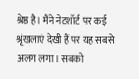श्रेष्ठ है। मैंने नेटशॉर्ट पर कई श्रृंखलाएं देखी हैं पर यह सबसे अलग लगा। सबको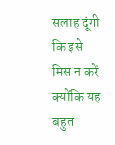सलाह दूंगी कि इसे मिस न करें क्योंकि यह बहुत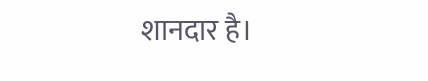शानदार है।